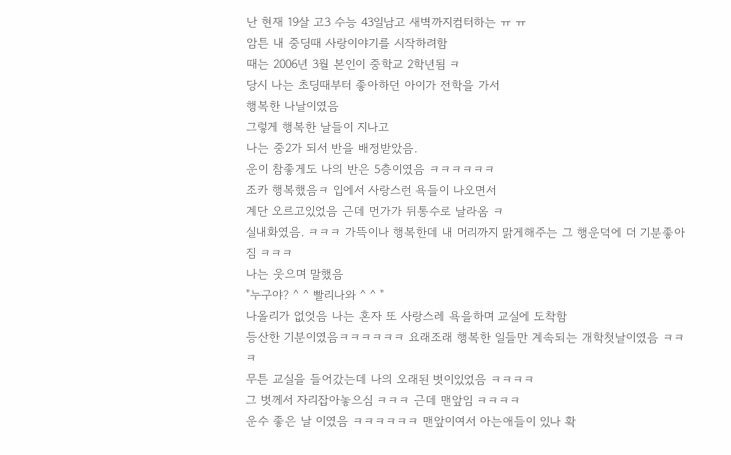난 현재 19살 고3 수능 43일남고 새벽까지컴터하는 ㅠ ㅠ
암튼 내 중딩때 사랑이야기를 시작하려함
때는 2006년 3월 본인이 중학교 2학년됨 ㅋ
당시 나는 초딩때부터 좋아하던 아이가 전학을 가서
행복한 나날이였음
그렇게 행복한 날들이 지나고
나는 중2가 되서 반을 배정받았음.
운이 참좋게도 나의 반은 5층이였음 ㅋㅋㅋㅋㅋㅋ
조카 행복했음ㅋ 입에서 사랑스런 욕들이 나오면서
계단 오르고있었음 근데 먼가가 뒤통수로 날라옴 ㅋ
실내화였음. ㅋㅋㅋ 가뜩이나 행복한데 내 머리까지 맑게해주는 그 행운덕에 더 기분좋아짐 ㅋㅋㅋ
나는 웃으며 말했음
"누구야? ^ ^ 빨리나와 ^ ^ "
나올리가 없엇음 나는 혼자 또 사랑스레 욕을하며 교실에 도착함
등산한 기분이였음ㅋㅋㅋㅋㅋㅋ 요래조래 행복한 일들만 계속되는 개학첫날이였음 ㅋㅋㅋ
무튼 교실을 들어갔는데 나의 오래된 벗이있었음 ㅋㅋㅋㅋ
그 벗께서 자리잡아놓으심 ㅋㅋㅋ 근데 맨앞임 ㅋㅋㅋㅋ
운수 좋은 날 이였음 ㅋㅋㅋㅋㅋㅋ 맨앞이여서 아는애들이 있나 확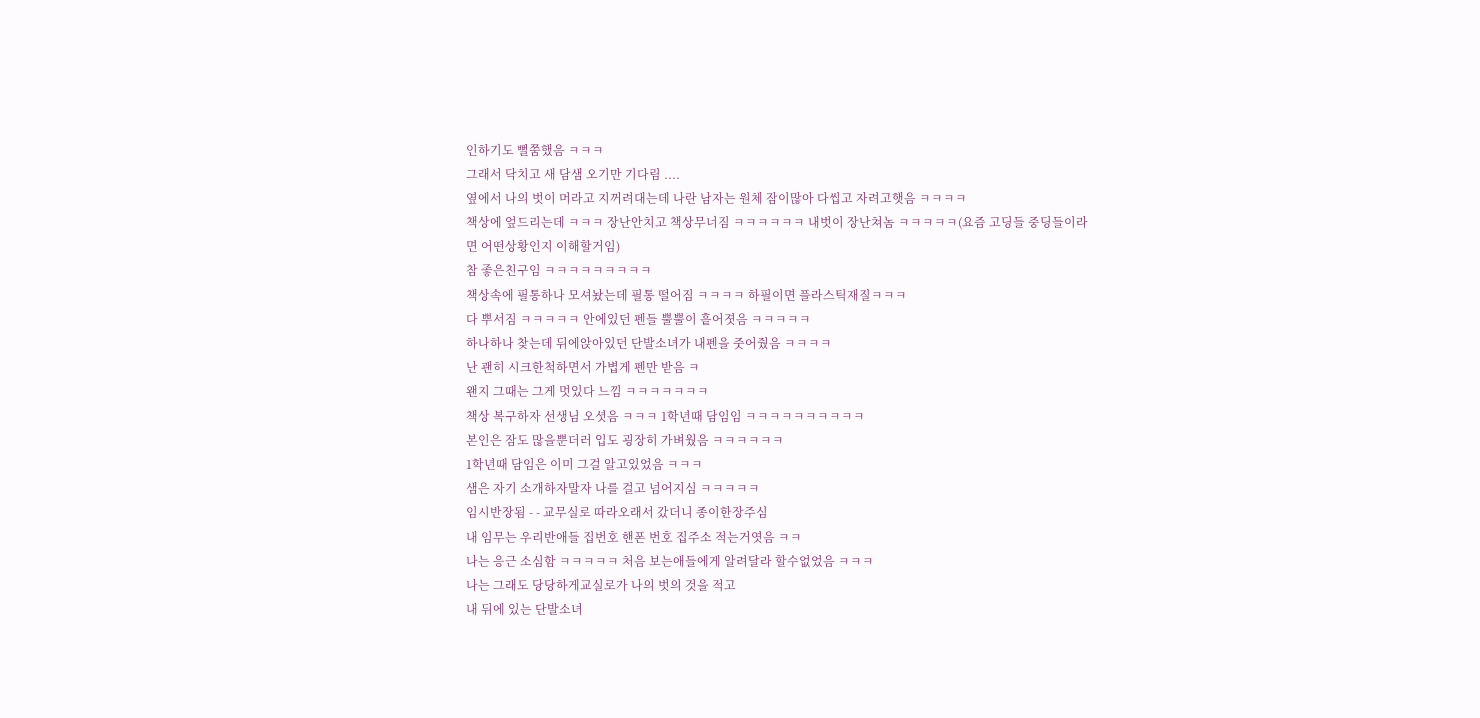인하기도 뻘쭘했음 ㅋㅋㅋ
그래서 닥치고 새 담샘 오기만 기다림 ....
옆에서 나의 벗이 머라고 지꺼려대는데 나란 남자는 원체 잠이많아 다씹고 자려고햇음 ㅋㅋㅋㅋ
책상에 엎드리는데 ㅋㅋㅋ 장난안치고 책상무너짐 ㅋㅋㅋㅋㅋㅋ 내벗이 장난쳐놈 ㅋㅋㅋㅋㅋ(요즘 고딩들 중딩들이라면 어떤상황인지 이해할거임)
참 좋은친구임 ㅋㅋㅋㅋㅋㅋㅋㅋㅋ
책상속에 필통하나 모셔놨는데 필통 떨어짐 ㅋㅋㅋㅋ 하필이면 플라스틱재질ㅋㅋㅋ
다 뿌서짐 ㅋㅋㅋㅋㅋ 안에있던 펜들 뿔뿔이 흩어졋음 ㅋㅋㅋㅋㅋ
하나하나 찾는데 뒤에앉아있던 단발소녀가 내펜을 줏어줬음 ㅋㅋㅋㅋ
난 괜히 시크한척하면서 가볍게 펜만 받음 ㅋ
왠지 그때는 그게 멋있다 느낌 ㅋㅋㅋㅋㅋㅋㅋ
책상 복구하자 선생님 오셧음 ㅋㅋㅋ 1학년때 담임임 ㅋㅋㅋㅋㅋㅋㅋㅋㅋㅋ
본인은 잠도 많을뿐더러 입도 굉장히 가벼웠음 ㅋㅋㅋㅋㅋㅋ
1학년때 담임은 이미 그걸 알고있었음 ㅋㅋㅋ
샘은 자기 소개하자말자 나를 걸고 넘어지심 ㅋㅋㅋㅋㅋ
임시반장됨 - - 교무실로 따라오래서 갔더니 종이한장주심
내 임무는 우리반애들 집번호 핸폰 번호 집주소 적는거엿음 ㅋㅋ
나는 응근 소심함 ㅋㅋㅋㅋㅋ 처음 보는애들에게 알려달라 할수없었음 ㅋㅋㅋ
나는 그래도 당당하게교실로가 나의 벗의 것을 적고
내 뒤에 있는 단발소녀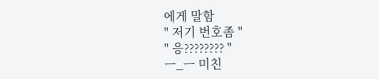에게 말함
" 저기 번호좀 "
" 응???????? "
ㅡ_ㅡ 미친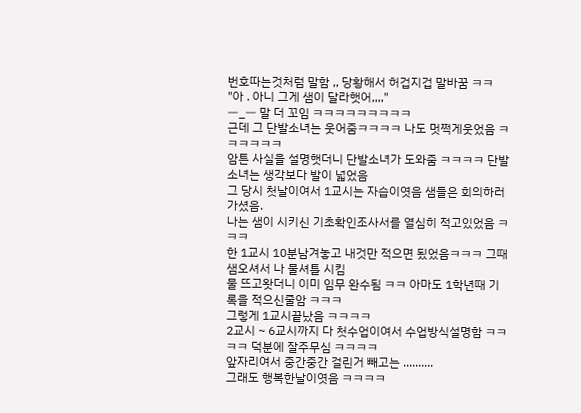번호따는것처럼 말함 ,, 당황해서 허겁지겁 말바꿈 ㅋㅋ
"아 . 아니 그게 샘이 달라햇어,,,,"
ㅡ_ㅡ 말 더 꼬임 ㅋㅋㅋㅋㅋㅋㅋㅋㅋ
근데 그 단발소녀는 웃어줌ㅋㅋㅋㅋ 나도 멋쩍게웃었음 ㅋㅋㅋㅋㅋㅋ
암튼 사실을 설명햇더니 단발소녀가 도와줌 ㅋㅋㅋㅋ 단발소녀는 생각보다 발이 넓었음
그 당시 첫날이여서 1교시는 자습이엿음 샘들은 회의하러 가셨음.
나는 샘이 시키신 기초확인조사서를 열심히 적고있었음 ㅋㅋㅋ
한 1교시 10분남겨놓고 내것만 적으면 됬었음ㅋㅋㅋ 그때 샘오셔서 나 물셔틀 시킴
물 뜨고왓더니 이미 임무 완수됨 ㅋㅋ 아마도 1학년때 기록을 적으신줄암 ㅋㅋㅋ
그렇게 1교시끝났음 ㅋㅋㅋㅋ
2교시 ~ 6교시까지 다 첫수업이여서 수업방식설명함 ㅋㅋㅋㅋ 덕분에 잘주무심 ㅋㅋㅋㅋ
앞자리여서 중간중간 걸린거 빼고는 ..........
그래도 행복한날이엿음 ㅋㅋㅋㅋ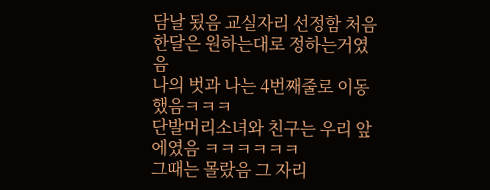담날 됬음 교실자리 선정함 처음한달은 원하는대로 정하는거였음
나의 벗과 나는 4번째줄로 이동했음ㅋㅋㅋ
단발머리소녀와 친구는 우리 앞에였음 ㅋㅋㅋㅋㅋㅋ
그때는 몰랐음 그 자리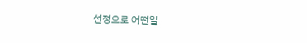선정으로 어떤일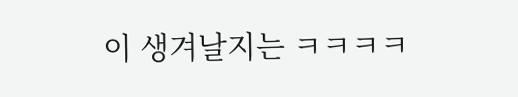이 생겨날지는 ㅋㅋㅋㅋ